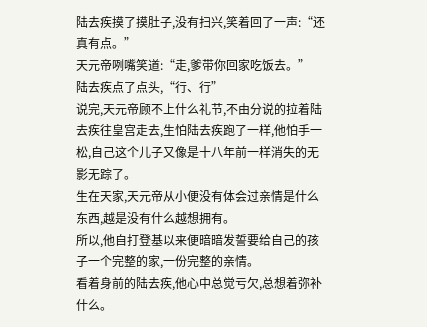陆去疾摸了摸肚子,没有扫兴,笑着回了一声:“还真有点。”
天元帝咧嘴笑道:“走,爹带你回家吃饭去。”
陆去疾点了点头,“行、行”
说完,天元帝顾不上什么礼节,不由分说的拉着陆去疾往皇宫走去,生怕陆去疾跑了一样,他怕手一松,自己这个儿子又像是十八年前一样消失的无影无踪了。
生在天家,天元帝从小便没有体会过亲情是什么东西,越是没有什么越想拥有。
所以,他自打登基以来便暗暗发誓要给自己的孩子一个完整的家,一份完整的亲情。
看着身前的陆去疾,他心中总觉亏欠,总想着弥补什么。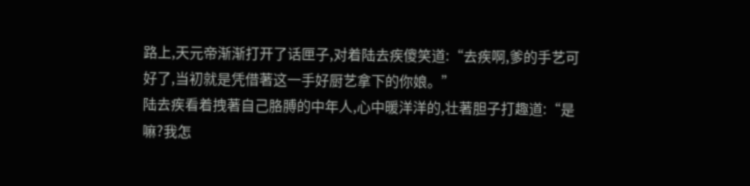路上,天元帝渐渐打开了话匣子,对着陆去疾傻笑道:“去疾啊,爹的手艺可好了,当初就是凭借著这一手好厨艺拿下的你娘。”
陆去疾看着拽著自己胳膊的中年人,心中暖洋洋的,壮著胆子打趣道:“是嘛?我怎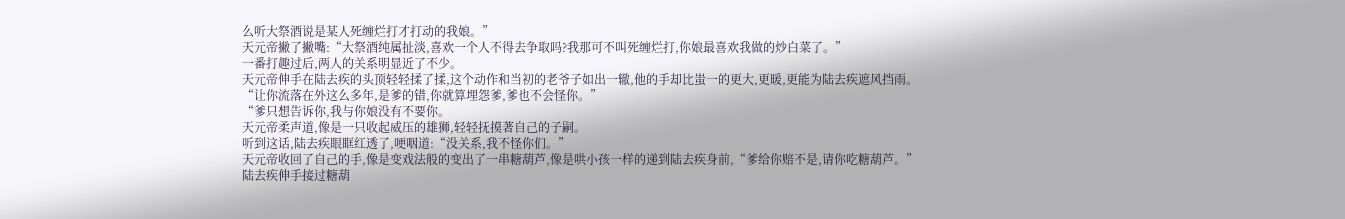么听大祭酒说是某人死缠烂打才打动的我娘。”
天元帝撇了撇嘴:“大祭酒纯属扯淡,喜欢一个人不得去争取吗?我那可不叫死缠烂打,你娘最喜欢我做的炒白菜了。”
一番打趣过后,两人的关系明显近了不少。
天元帝伸手在陆去疾的头顶轻轻揉了揉,这个动作和当初的老爷子如出一辙,他的手却比蚩一的更大,更暖,更能为陆去疾遮风挡雨。
“让你流落在外这么多年,是爹的错,你就算埋怨爹,爹也不会怪你。”
“爹只想告诉你,我与你娘没有不要你。
天元帝柔声道,像是一只收起威压的雄狮,轻轻抚摸著自己的子嗣。
听到这话,陆去疾眼眶红透了,哽咽道:“没关系,我不怪你们。”
天元帝收回了自己的手,像是变戏法般的变出了一串糖葫芦,像是哄小孩一样的递到陆去疾身前,“爹给你赔不是,请你吃糖葫芦。”
陆去疾伸手接过糖葫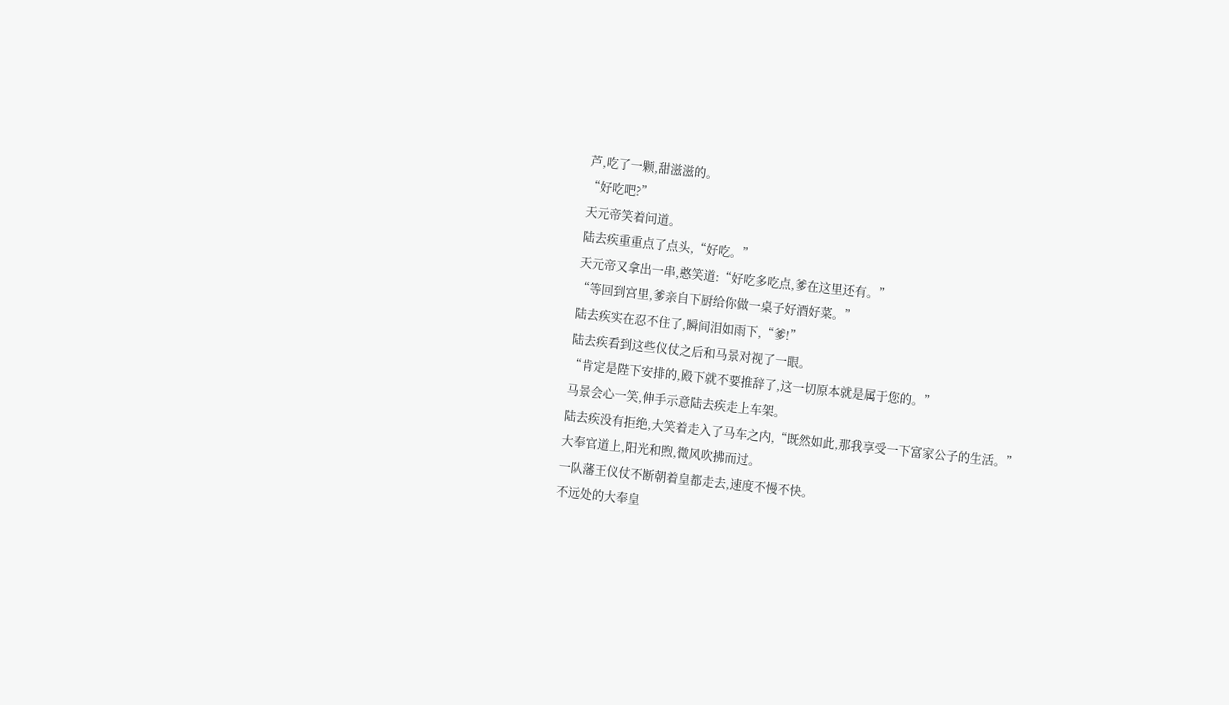芦,吃了一颗,甜滋滋的。
“好吃吧?”
天元帝笑着问道。
陆去疾重重点了点头,“好吃。”
天元帝又拿出一串,憨笑道:“好吃多吃点,爹在这里还有。”
“等回到宫里,爹亲自下厨给你做一桌子好酒好菜。”
陆去疾实在忍不住了,瞬间泪如雨下,“爹!”
陆去疾看到这些仪仗之后和马景对视了一眼。
“肯定是陛下安排的,殿下就不要推辞了,这一切原本就是属于您的。”
马景会心一笑,伸手示意陆去疾走上车架。
陆去疾没有拒绝,大笑着走入了马车之内,“既然如此,那我享受一下富家公子的生活。”
大奉官道上,阳光和煦,微风吹拂而过。
一队藩王仪仗不断朝着皇都走去,速度不慢不快。
不远处的大奉皇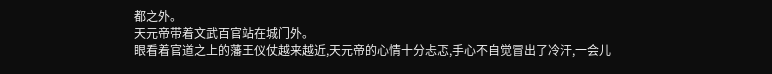都之外。
天元帝带着文武百官站在城门外。
眼看着官道之上的藩王仪仗越来越近,天元帝的心情十分忐忑,手心不自觉冒出了冷汗,一会儿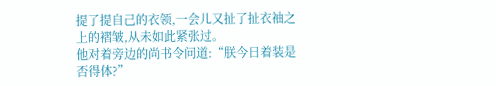提了提自己的衣领,一会儿又扯了扯衣袖之上的褶皱,从未如此紧张过。
他对着旁边的尚书令问道:“朕今日着装是否得体?”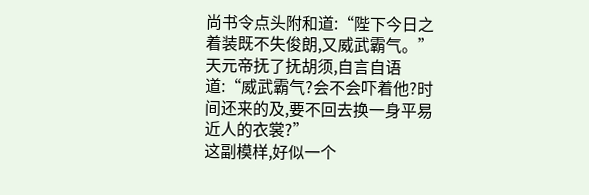尚书令点头附和道:“陛下今日之着装既不失俊朗,又威武霸气。”
天元帝抚了抚胡须,自言自语道:“威武霸气?会不会吓着他?时间还来的及,要不回去换一身平易近人的衣裳?”
这副模样,好似一个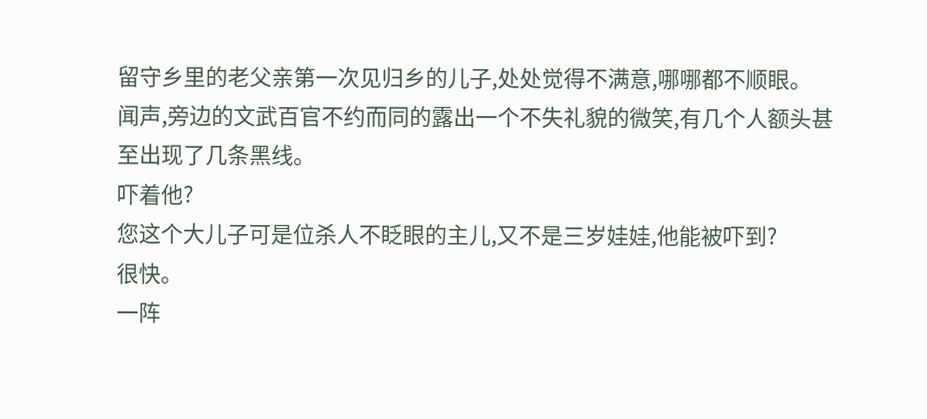留守乡里的老父亲第一次见归乡的儿子,处处觉得不满意,哪哪都不顺眼。
闻声,旁边的文武百官不约而同的露出一个不失礼貌的微笑,有几个人额头甚至出现了几条黑线。
吓着他?
您这个大儿子可是位杀人不眨眼的主儿,又不是三岁娃娃,他能被吓到?
很快。
一阵